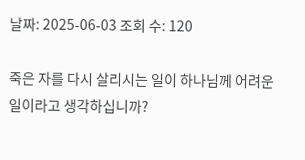날짜: 2025-06-03 조회 수: 120

죽은 자를 다시 살리시는 일이 하나님께 어려운 일이라고 생각하십니까?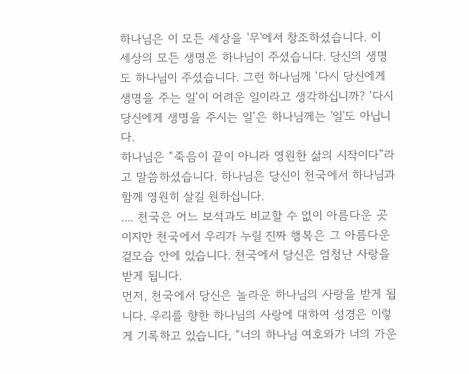하나님은 이 모든 세상을 '무'에서 창조하셨습니다. 이 세상의 모든 생명은 하나님이 주셨습니다. 당신의 생명도 하나님이 주셨습니다. 그런 하나님께 ‘다시 당신에게 생명을 주는 일’이 어려운 일이라고 생각하십니까? ‘다시 당신에게 생명을 주시는 일’은 하나님께는 '일'도 아닙니다.
하나님은 “죽음이 끝이 아니라 영원한 삶의 시작이다”라고 말씀하셨습니다. 하나님은 당신이 천국에서 하나님과 함께 영원히 살길 원하십니다.
.... 천국은 어느 보석과도 비교할 수 없이 아름다운 곳이지만 천국에서 우리가 누릴 진짜 행복은 그 아름다운 겉모습 안에 있습니다. 천국에서 당신은 엄청난 사랑을 받게 됩니다.
먼저, 천국에서 당신은 놀라운 하나님의 사랑을 받게 됩니다. 우리를 향한 하나님의 사랑에 대하여 성경은 이렇게 기록하고 있습니다, “너의 하나님 여호와가 너의 가운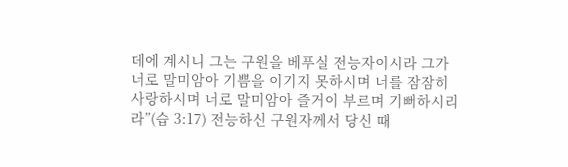데에 계시니 그는 구원을 베푸실 전능자이시라 그가 너로 말미암아 기쁨을 이기지 못하시며 너를 잠잠히 사랑하시며 너로 말미암아 즐거이 부르며 기뻐하시리라”(습 3:17) 전능하신 구원자께서 당신 때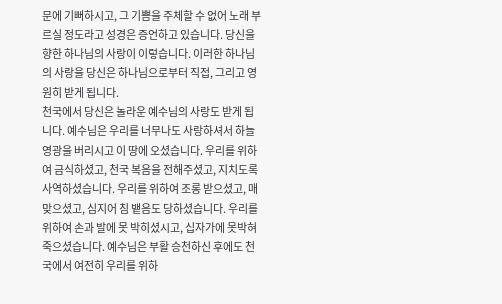문에 기뻐하시고, 그 기쁨을 주체할 수 없어 노래 부르실 정도라고 성경은 증언하고 있습니다. 당신을 향한 하나님의 사랑이 이렇습니다. 이러한 하나님의 사랑을 당신은 하나님으로부터 직접, 그리고 영원히 받게 됩니다.
천국에서 당신은 놀라운 예수님의 사랑도 받게 됩니다. 예수님은 우리를 너무나도 사랑하셔서 하늘 영광을 버리시고 이 땅에 오셨습니다. 우리를 위하여 금식하셨고, 천국 복음을 전해주셨고, 지치도록 사역하셨습니다. 우리를 위하여 조롱 받으셨고, 매 맞으셨고, 심지어 침 뱉음도 당하셨습니다. 우리를 위하여 손과 발에 못 박히셨시고, 십자가에 못박혀 죽으셨습니다. 예수님은 부활 승천하신 후에도 천국에서 여전히 우리를 위하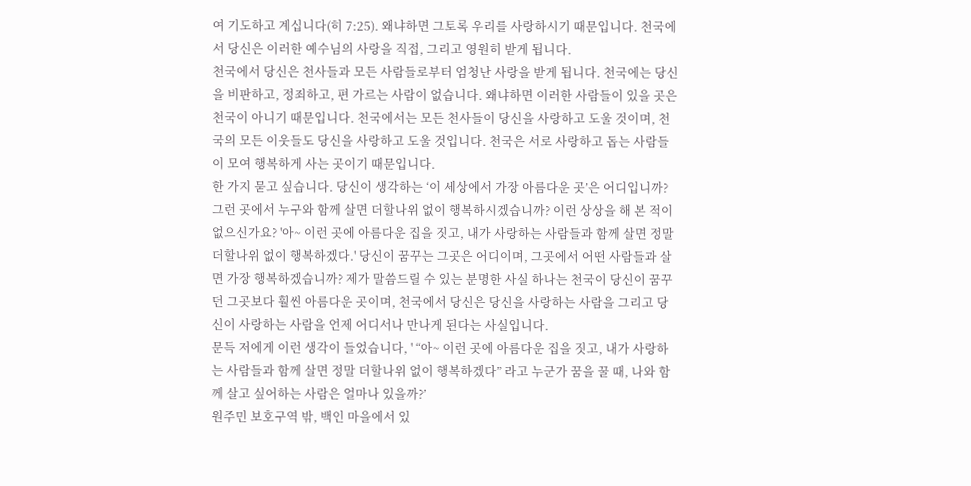여 기도하고 계십니다(히 7:25). 왜냐하면 그토록 우리를 사랑하시기 때문입니다. 천국에서 당신은 이러한 예수님의 사랑을 직접, 그리고 영원히 받게 됩니다.
천국에서 당신은 천사들과 모든 사람들로부터 엄청난 사랑을 받게 됩니다. 천국에는 당신을 비판하고, 정죄하고, 편 가르는 사람이 없습니다. 왜냐하면 이러한 사람들이 있을 곳은 천국이 아니기 때문입니다. 천국에서는 모든 천사들이 당신을 사랑하고 도울 것이며, 천국의 모든 이웃들도 당신을 사랑하고 도울 것입니다. 천국은 서로 사랑하고 돕는 사람들이 모여 행복하게 사는 곳이기 때문입니다.
한 가지 묻고 싶습니다. 당신이 생각하는 ‘이 세상에서 가장 아름다운 곳’은 어디입니까? 그런 곳에서 누구와 함께 살면 더할나위 없이 행복하시겠습니까? 이런 상상을 해 본 적이 없으신가요? '아~ 이런 곳에 아름다운 집을 짓고, 내가 사랑하는 사람들과 함께 살면 정말 더할나위 없이 행복하겠다.' 당신이 꿈꾸는 그곳은 어디이며, 그곳에서 어떤 사람들과 살면 가장 행복하겠습니까? 제가 말씀드릴 수 있는 분명한 사실 하나는 천국이 당신이 꿈꾸던 그곳보다 훨씬 아름다운 곳이며, 천국에서 당신은 당신을 사랑하는 사람을 그리고 당신이 사랑하는 사람을 언제 어디서나 만나게 된다는 사실입니다.
문득 저에게 이런 생각이 들었습니다, ' “아~ 이런 곳에 아름다운 집을 짓고, 내가 사랑하는 사람들과 함께 살면 정말 더할나위 없이 행복하겠다” 라고 누군가 꿈을 꿀 때, 나와 함께 살고 싶어하는 사람은 얼마나 있을까?’
원주민 보호구역 밖, 백인 마을에서 있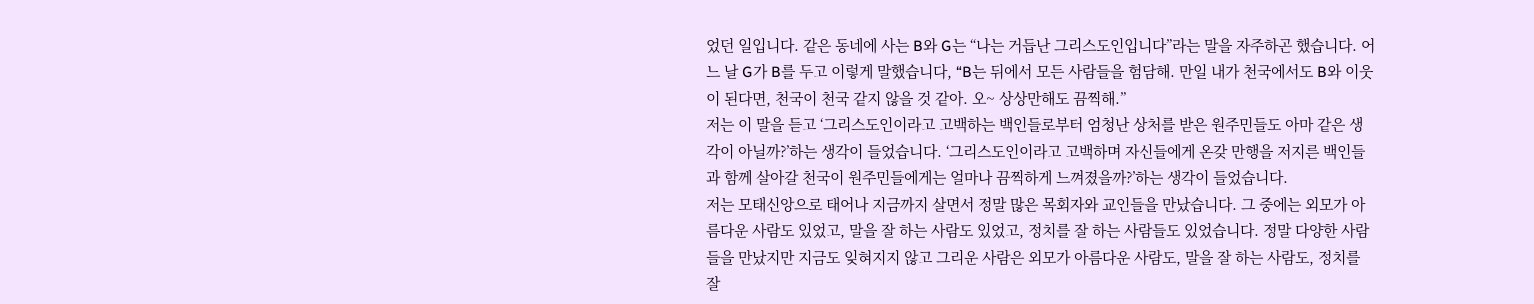었던 일입니다. 같은 동네에 사는 B와 G는 “나는 거듭난 그리스도인입니다”라는 말을 자주하곤 했습니다. 어느 날 G가 B를 두고 이렇게 말했습니다, “B는 뒤에서 모든 사람들을 험담해. 만일 내가 천국에서도 B와 이웃이 된다면, 천국이 천국 같지 않을 것 같아. 오~ 상상만해도 끔찍해.”
저는 이 말을 듣고 ‘그리스도인이라고 고백하는 백인들로부터 엄청난 상처를 받은 원주민들도 아마 같은 생각이 아닐까?’하는 생각이 들었습니다. ‘그리스도인이라고 고백하며 자신들에게 온갖 만행을 저지른 백인들과 함께 살아갈 천국이 원주민들에게는 얼마나 끔찍하게 느껴졌을까?’하는 생각이 들었습니다.
저는 모태신앙으로 태어나 지금까지 살면서 정말 많은 목회자와 교인들을 만났습니다. 그 중에는 외모가 아름다운 사람도 있었고, 말을 잘 하는 사람도 있었고, 정치를 잘 하는 사람들도 있었습니다. 정말 다양한 사람들을 만났지만 지금도 잊혀지지 않고 그리운 사람은 외모가 아름다운 사람도, 말을 잘 하는 사람도, 정치를 잘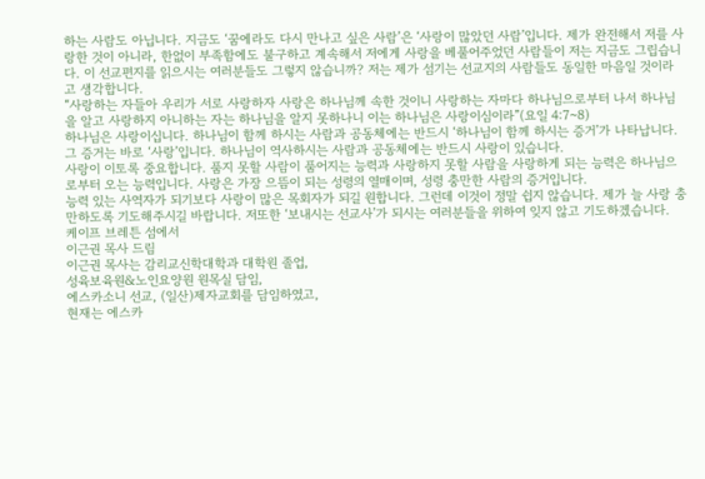하는 사람도 아닙니다. 지금도 ‘꿈에라도 다시 만나고 싶은 사람’은 ‘사랑이 많았던 사람’입니다. 제가 완전해서 저를 사랑한 것이 아니라, 한없이 부족함에도 불구하고 계속해서 저에게 사랑을 베풀어주었던 사람들이 저는 지금도 그립습니다. 이 선교편지를 읽으시는 여러분들도 그렇지 않습니까? 저는 제가 섬기는 선교지의 사람들도 동일한 마음일 것이라고 생각합니다.
“사랑하는 자들아 우리가 서로 사랑하자 사랑은 하나님께 속한 것이니 사랑하는 자마다 하나님으로부터 나서 하나님을 알고 사랑하지 아니하는 자는 하나님을 알지 못하나니 이는 하나님은 사랑이심이라”(요일 4:7~8)
하나님은 사랑이십니다. 하나님이 함께 하시는 사람과 공동체에는 반드시 ‘하나님이 함께 하시는 증거’가 나타납니다. 그 증거는 바로 ‘사랑’입니다. 하나님이 역사하시는 사람과 공동체에는 반드시 사랑이 있습니다.
사랑이 이토록 중요합니다. 품지 못할 사람이 품어지는 능력과 사랑하지 못할 사람을 사랑하게 되는 능력은 하나님으로부터 오는 능력입니다. 사랑은 가장 으뜸이 되는 성령의 열매이며, 성령 충만한 사람의 증거입니다.
능력 있는 사역자가 되기보다 사랑이 많은 목회자가 되길 원합니다. 그런데 이것이 정말 쉽지 않습니다. 제가 늘 사랑 충만하도록 기도해주시길 바랍니다. 저또한 ‘보내시는 선교사’가 되시는 여러분들을 위하여 잊지 않고 기도하겠습니다.
케이프 브레튼 섬에서
이근권 목사 드림
이근권 목사는 감리교신학대학과 대학원 졸업,
성육보육원&노인요양원 원목실 담임,
에스카소니 선교, (일산)제자교회를 담임하였고,
현재는 에스카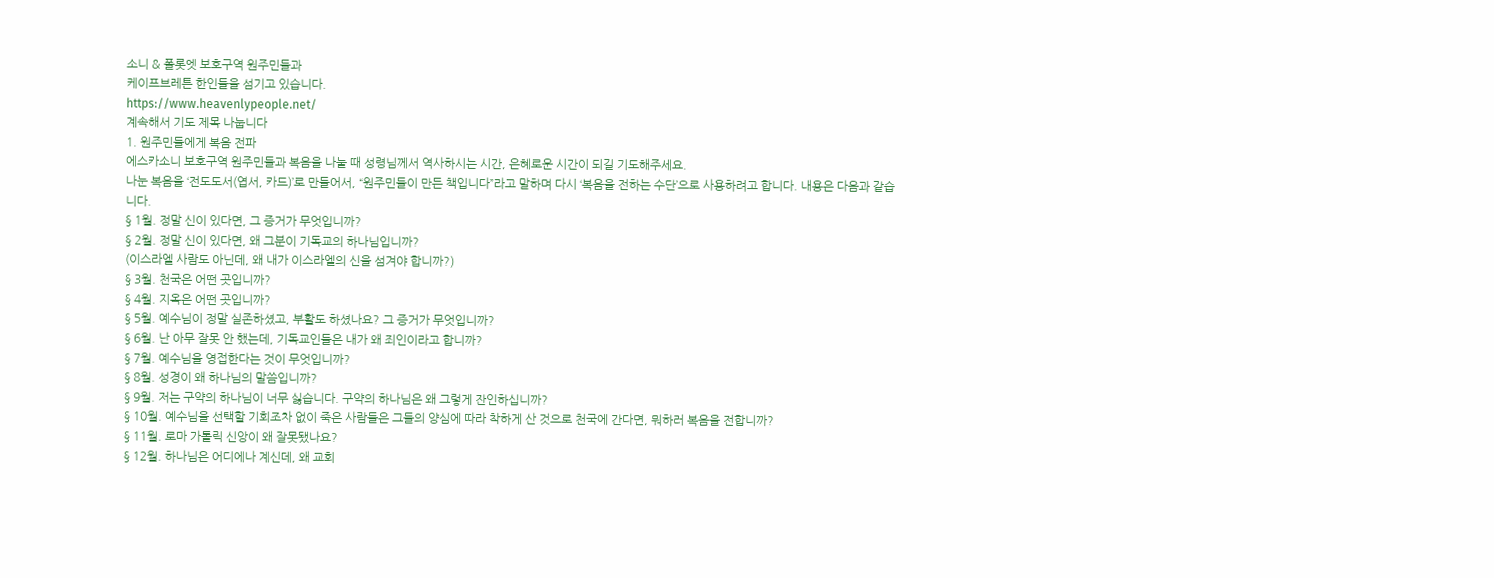소니 & 폴롯엣 보호구역 원주민들과
케이프브레튼 한인들을 섬기고 있습니다.
https://www.heavenlypeople.net/
계속해서 기도 제목 나눕니다
1. 원주민들에게 복음 전파
에스카소니 보호구역 원주민들과 복음을 나눌 때 성령님께서 역사하시는 시간, 은혜로운 시간이 되길 기도해주세요.
나눈 복음을 ‘전도도서(엽서, 카드)’로 만들어서, “원주민들이 만든 책입니다”라고 말하며 다시 ‘복음을 전하는 수단’으로 사용하려고 합니다. 내용은 다음과 같습니다.
§ 1월. 정말 신이 있다면, 그 증거가 무엇입니까?
§ 2월. 정말 신이 있다면, 왜 그분이 기독교의 하나님입니까?
(이스라엘 사람도 아닌데, 왜 내가 이스라엘의 신을 섬겨야 합니까?)
§ 3월. 천국은 어떤 곳입니까?
§ 4월. 지옥은 어떤 곳입니까?
§ 5월. 예수님이 정말 실존하셨고, 부활도 하셨나요? 그 증거가 무엇입니까?
§ 6월. 난 아무 잘못 안 했는데, 기독교인들은 내가 왜 죄인이라고 합니까?
§ 7월. 예수님을 영접한다는 것이 무엇입니까?
§ 8월. 성경이 왜 하나님의 말씀입니까?
§ 9월. 저는 구약의 하나님이 너무 싫습니다. 구약의 하나님은 왜 그렇게 잔인하십니까?
§ 10월. 예수님을 선택할 기회조차 없이 죽은 사람들은 그들의 양심에 따라 착하게 산 것으로 천국에 간다면, 뭐하러 복음을 전합니까?
§ 11월. 로마 가톨릭 신앙이 왜 잘못됐나요?
§ 12월. 하나님은 어디에나 계신데, 왜 교회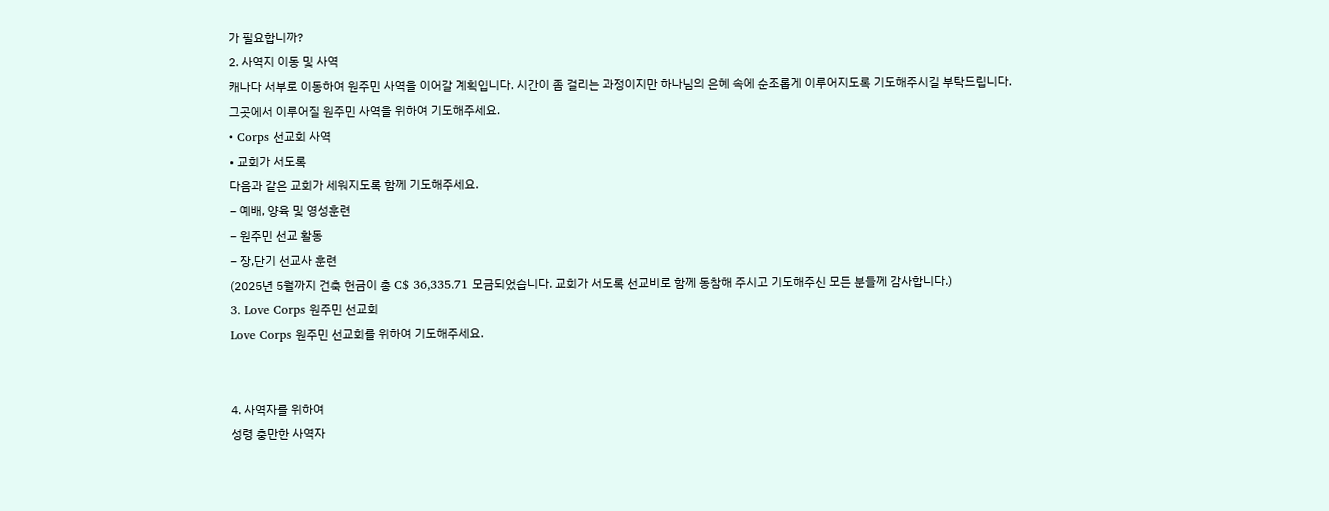가 필요합니까?
2. 사역지 이동 및 사역
캐나다 서부로 이동하여 원주민 사역을 이어갈 계획입니다. 시간이 좀 걸리는 과정이지만 하나님의 은혜 속에 순조롭게 이루어지도록 기도해주시길 부탁드립니다.
그곳에서 이루어질 원주민 사역을 위하여 기도해주세요.
• Corps 선교회 사역
• 교회가 서도록
다음과 같은 교회가 세워지도록 함께 기도해주세요.
− 예배, 양육 및 영성훈련
− 원주민 선교 활동
− 장,단기 선교사 훈련
(2025년 5월까지 건축 헌금이 총 C$ 36,335.71 모금되었습니다. 교회가 서도록 선교비로 함께 동참해 주시고 기도해주신 모든 분들께 감사합니다.)
3. Love Corps 원주민 선교회
Love Corps 원주민 선교회를 위하여 기도해주세요.


4. 사역자를 위하여
성령 충만한 사역자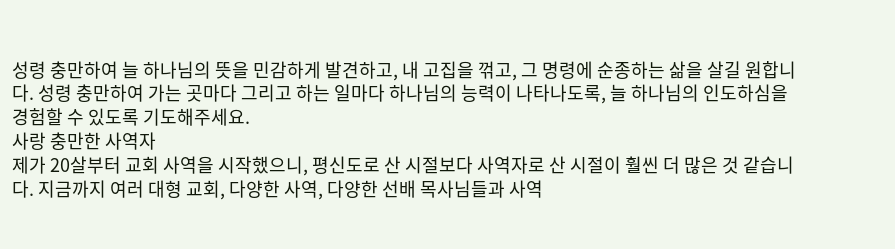성령 충만하여 늘 하나님의 뜻을 민감하게 발견하고, 내 고집을 꺾고, 그 명령에 순종하는 삶을 살길 원합니다. 성령 충만하여 가는 곳마다 그리고 하는 일마다 하나님의 능력이 나타나도록, 늘 하나님의 인도하심을 경험할 수 있도록 기도해주세요.
사랑 충만한 사역자
제가 20살부터 교회 사역을 시작했으니, 평신도로 산 시절보다 사역자로 산 시절이 훨씬 더 많은 것 같습니다. 지금까지 여러 대형 교회, 다양한 사역, 다양한 선배 목사님들과 사역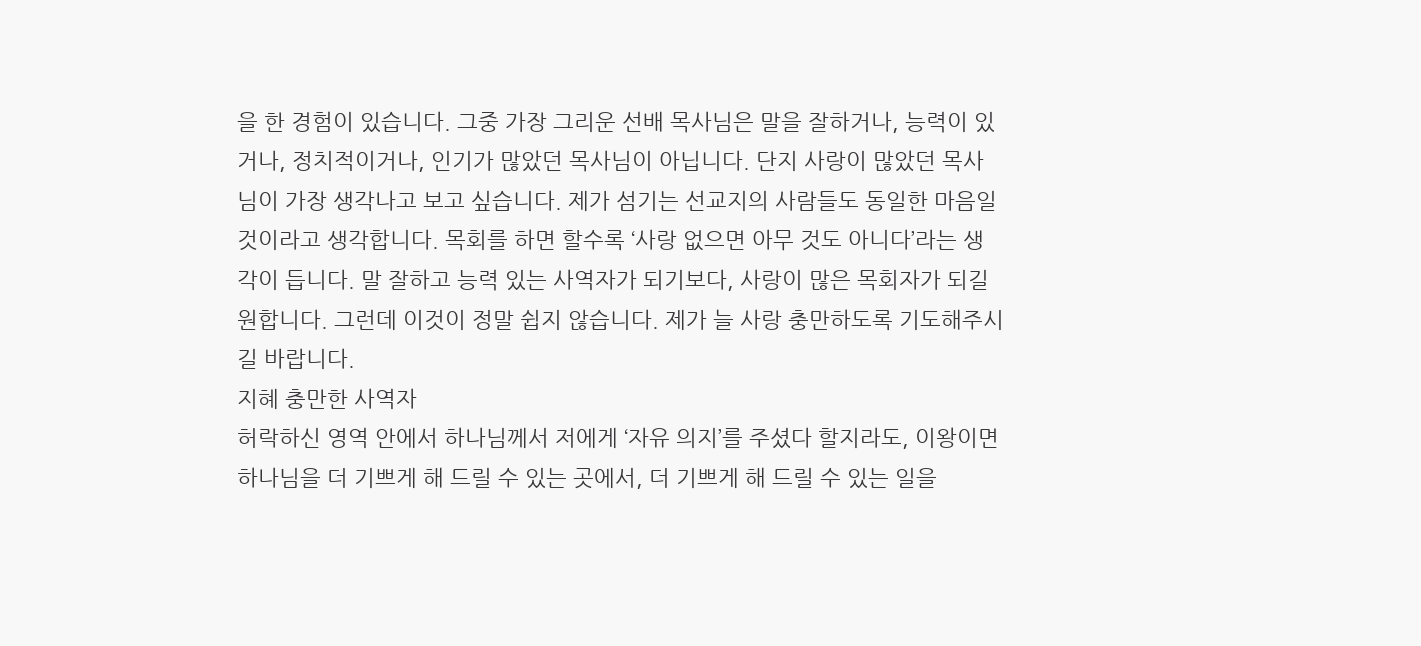을 한 경험이 있습니다. 그중 가장 그리운 선배 목사님은 말을 잘하거나, 능력이 있거나, 정치적이거나, 인기가 많았던 목사님이 아닙니다. 단지 사랑이 많았던 목사님이 가장 생각나고 보고 싶습니다. 제가 섬기는 선교지의 사람들도 동일한 마음일 것이라고 생각합니다. 목회를 하면 할수록 ‘사랑 없으면 아무 것도 아니다’라는 생각이 듭니다. 말 잘하고 능력 있는 사역자가 되기보다, 사랑이 많은 목회자가 되길 원합니다. 그런데 이것이 정말 쉽지 않습니다. 제가 늘 사랑 충만하도록 기도해주시길 바랍니다.
지혜 충만한 사역자
허락하신 영역 안에서 하나님께서 저에게 ‘자유 의지’를 주셨다 할지라도, 이왕이면 하나님을 더 기쁘게 해 드릴 수 있는 곳에서, 더 기쁘게 해 드릴 수 있는 일을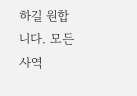하길 원합니다. 모든 사역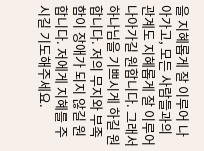을 지혜롭게 잘 이루어 나아가고, 모든 사람들과의 관계도 지혜롭게 잘 이루어 나아가길 원합니다. 그래서 하나님을 기쁘시게 하길 원합니다. 저의 무지와 부족함이 장애가 되지 않길 원합니다. 저에게 지혜를 주시길 기도해주세요.